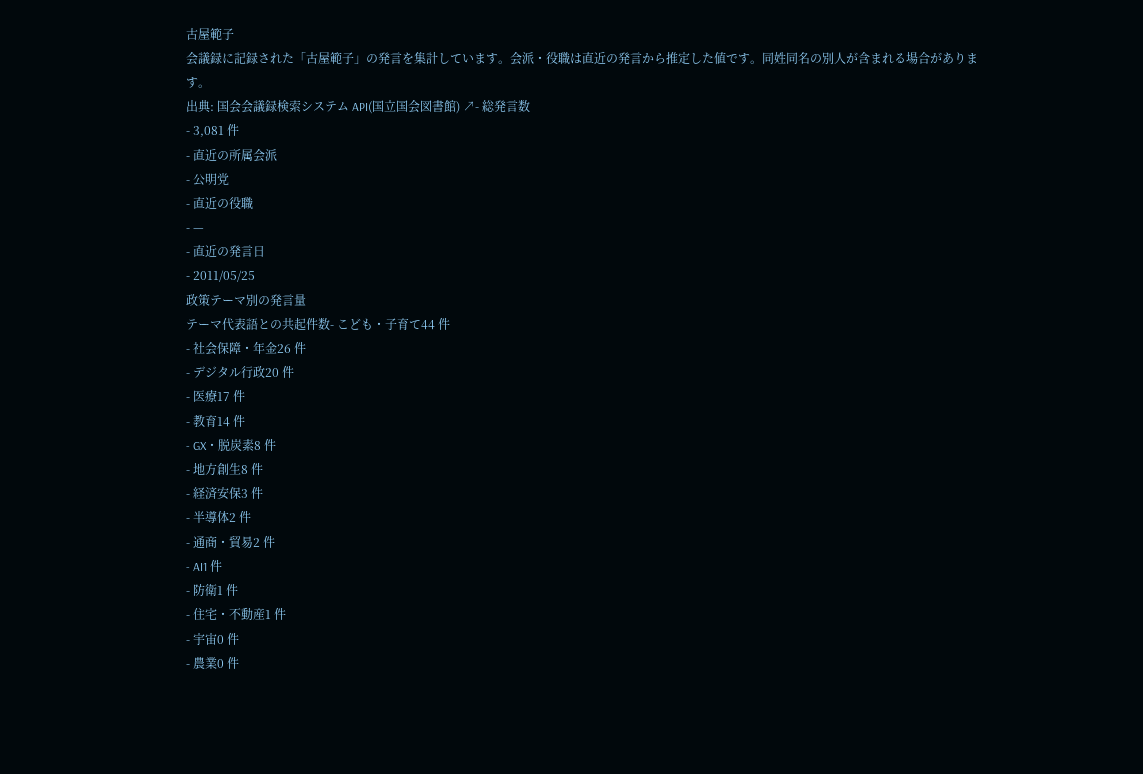古屋範子
会議録に記録された「古屋範子」の発言を集計しています。会派・役職は直近の発言から推定した値です。同姓同名の別人が含まれる場合があります。
出典: 国会会議録検索システム API(国立国会図書館) ↗- 総発言数
- 3,081 件
- 直近の所属会派
- 公明党
- 直近の役職
- —
- 直近の発言日
- 2011/05/25
政策テーマ別の発言量
テーマ代表語との共起件数- こども・子育て44 件
- 社会保障・年金26 件
- デジタル行政20 件
- 医療17 件
- 教育14 件
- GX・脱炭素8 件
- 地方創生8 件
- 経済安保3 件
- 半導体2 件
- 通商・貿易2 件
- AI1 件
- 防衛1 件
- 住宅・不動産1 件
- 宇宙0 件
- 農業0 件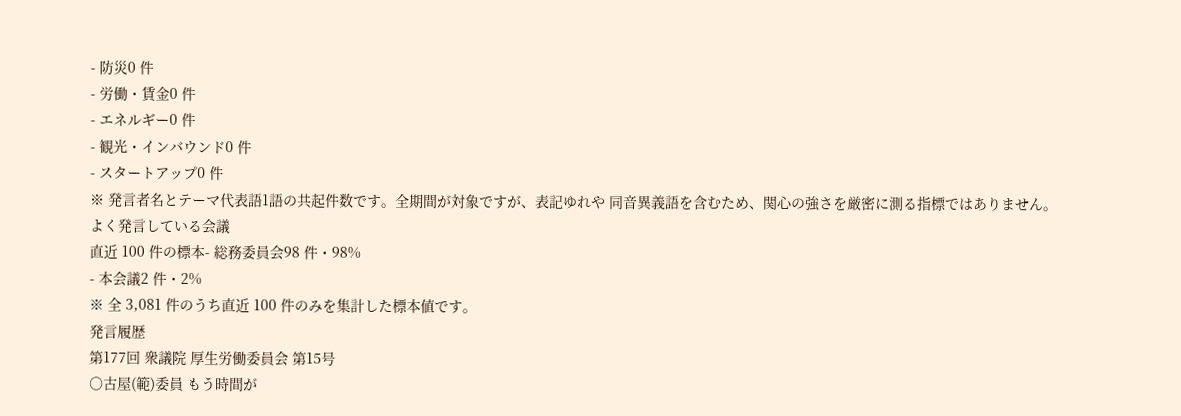- 防災0 件
- 労働・賃金0 件
- エネルギー0 件
- 観光・インバウンド0 件
- スタートアップ0 件
※ 発言者名とテーマ代表語1語の共起件数です。全期間が対象ですが、表記ゆれや 同音異義語を含むため、関心の強さを厳密に測る指標ではありません。
よく発言している会議
直近 100 件の標本- 総務委員会98 件・98%
- 本会議2 件・2%
※ 全 3,081 件のうち直近 100 件のみを集計した標本値です。
発言履歴
第177回 衆議院 厚生労働委員会 第15号
○古屋(範)委員 もう時間が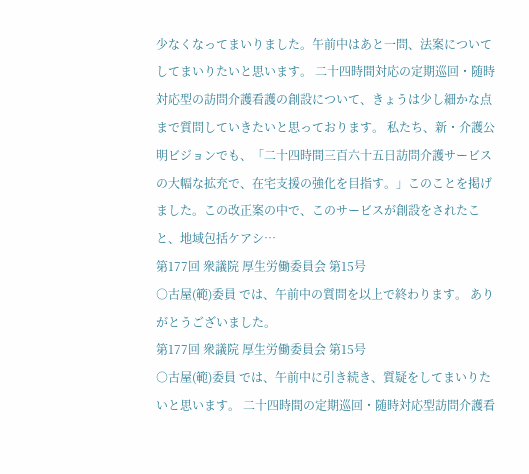少なくなってまいりました。午前中はあと一問、法案についてしてまいりたいと思います。 二十四時間対応の定期巡回・随時対応型の訪問介護看護の創設について、きょうは少し細かな点まで質問していきたいと思っております。 私たち、新・介護公明ビジョンでも、「二十四時間三百六十五日訪問介護サービスの大幅な拡充で、在宅支援の強化を目指す。」このことを掲げました。この改正案の中で、このサービスが創設をされたこと、地域包括ケアシ…
第177回 衆議院 厚生労働委員会 第15号
○古屋(範)委員 では、午前中の質問を以上で終わります。 ありがとうございました。
第177回 衆議院 厚生労働委員会 第15号
○古屋(範)委員 では、午前中に引き続き、質疑をしてまいりたいと思います。 二十四時間の定期巡回・随時対応型訪問介護看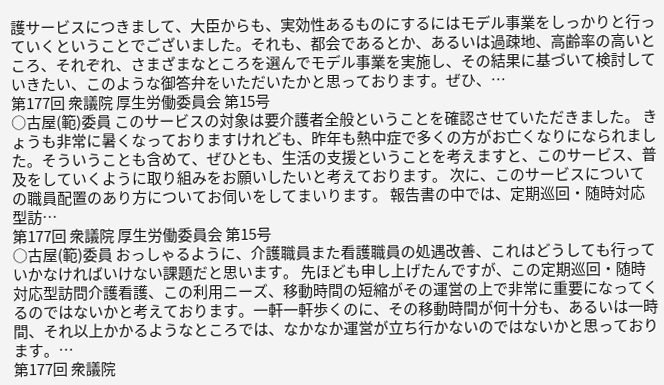護サービスにつきまして、大臣からも、実効性あるものにするにはモデル事業をしっかりと行っていくということでございました。それも、都会であるとか、あるいは過疎地、高齢率の高いところ、それぞれ、さまざまなところを選んでモデル事業を実施し、その結果に基づいて検討していきたい、このような御答弁をいただいたかと思っております。ぜひ、…
第177回 衆議院 厚生労働委員会 第15号
○古屋(範)委員 このサービスの対象は要介護者全般ということを確認させていただきました。 きょうも非常に暑くなっておりますけれども、昨年も熱中症で多くの方がお亡くなりになられました。そういうことも含めて、ぜひとも、生活の支援ということを考えますと、このサービス、普及をしていくように取り組みをお願いしたいと考えております。 次に、このサービスについての職員配置のあり方についてお伺いをしてまいります。 報告書の中では、定期巡回・随時対応型訪…
第177回 衆議院 厚生労働委員会 第15号
○古屋(範)委員 おっしゃるように、介護職員また看護職員の処遇改善、これはどうしても行っていかなければいけない課題だと思います。 先ほども申し上げたんですが、この定期巡回・随時対応型訪問介護看護、この利用ニーズ、移動時間の短縮がその運営の上で非常に重要になってくるのではないかと考えております。一軒一軒歩くのに、その移動時間が何十分も、あるいは一時間、それ以上かかるようなところでは、なかなか運営が立ち行かないのではないかと思っております。…
第177回 衆議院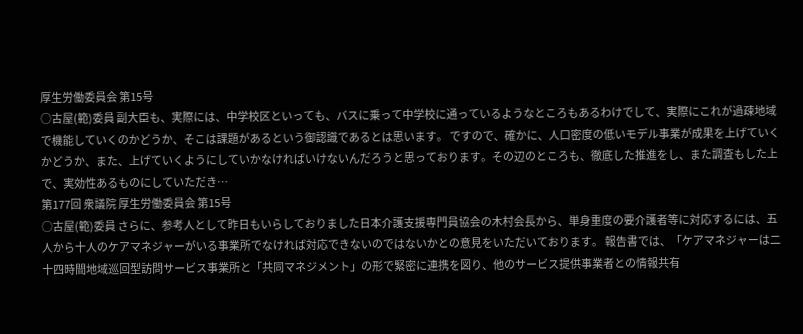厚生労働委員会 第15号
○古屋(範)委員 副大臣も、実際には、中学校区といっても、バスに乗って中学校に通っているようなところもあるわけでして、実際にこれが過疎地域で機能していくのかどうか、そこは課題があるという御認識であるとは思います。 ですので、確かに、人口密度の低いモデル事業が成果を上げていくかどうか、また、上げていくようにしていかなければいけないんだろうと思っております。その辺のところも、徹底した推進をし、また調査もした上で、実効性あるものにしていただき…
第177回 衆議院 厚生労働委員会 第15号
○古屋(範)委員 さらに、参考人として昨日もいらしておりました日本介護支援専門員協会の木村会長から、単身重度の要介護者等に対応するには、五人から十人のケアマネジャーがいる事業所でなければ対応できないのではないかとの意見をいただいております。 報告書では、「ケアマネジャーは二十四時間地域巡回型訪問サービス事業所と「共同マネジメント」の形で緊密に連携を図り、他のサービス提供事業者との情報共有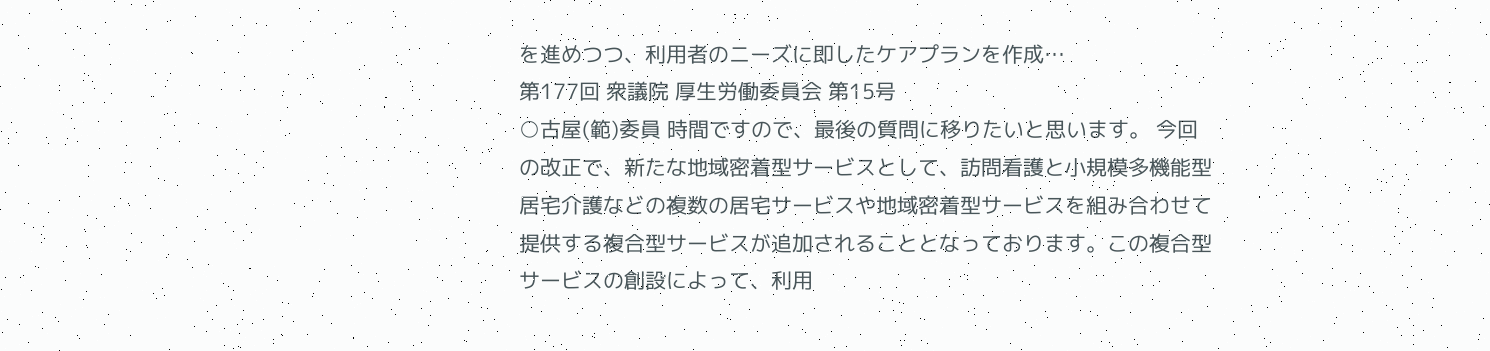を進めつつ、利用者のニーズに即したケアプランを作成…
第177回 衆議院 厚生労働委員会 第15号
○古屋(範)委員 時間ですので、最後の質問に移りたいと思います。 今回の改正で、新たな地域密着型サービスとして、訪問看護と小規模多機能型居宅介護などの複数の居宅サービスや地域密着型サービスを組み合わせて提供する複合型サービスが追加されることとなっております。この複合型サービスの創設によって、利用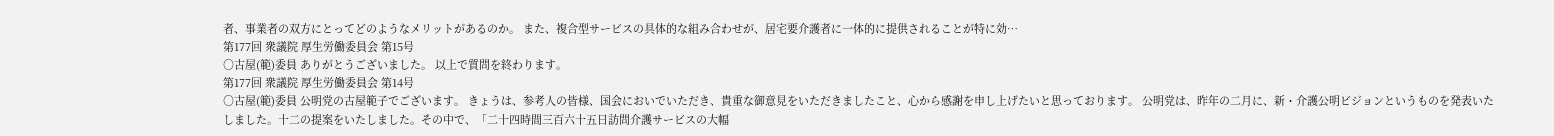者、事業者の双方にとってどのようなメリットがあるのか。 また、複合型サービスの具体的な組み合わせが、居宅要介護者に一体的に提供されることが特に効…
第177回 衆議院 厚生労働委員会 第15号
○古屋(範)委員 ありがとうございました。 以上で質問を終わります。
第177回 衆議院 厚生労働委員会 第14号
○古屋(範)委員 公明党の古屋範子でございます。 きょうは、参考人の皆様、国会においでいただき、貴重な御意見をいただきましたこと、心から感謝を申し上げたいと思っております。 公明党は、昨年の二月に、新・介護公明ビジョンというものを発表いたしました。十二の提案をいたしました。その中で、「二十四時間三百六十五日訪問介護サービスの大幅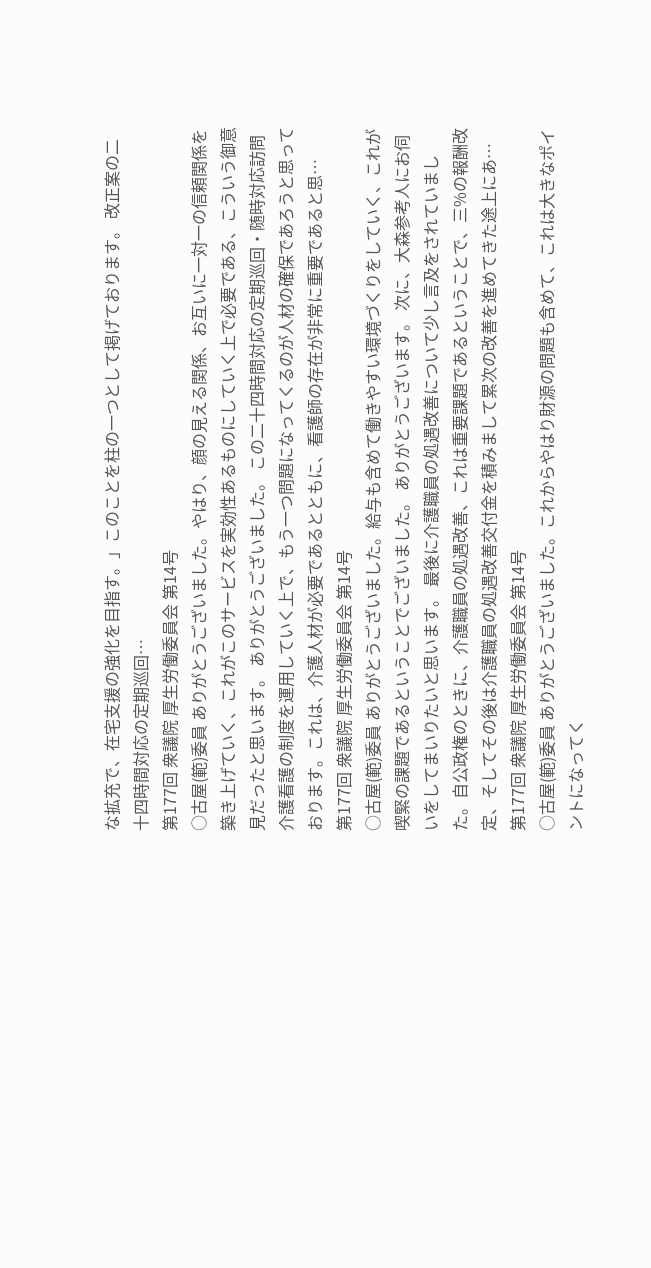な拡充で、在宅支援の強化を目指す。」このことを柱の一つとして掲げております。 改正案の二十四時間対応の定期巡回…
第177回 衆議院 厚生労働委員会 第14号
○古屋(範)委員 ありがとうございました。やはり、顔の見える関係、お互いに一対一の信頼関係を築き上げていく、これがこのサービスを実効性あるものにしていく上で必要である、こういう御意見だったと思います。 ありがとうございました。 この二十四時間対応の定期巡回・随時対応訪問介護看護の制度を運用していく上で、もう一つ問題になってくるのが人材の確保であろうと思っております。これは、介護人材が必要であるとともに、看護師の存在が非常に重要であると思…
第177回 衆議院 厚生労働委員会 第14号
○古屋(範)委員 ありがとうございました。給与も含めて働きやすい環境づくりをしていく、これが喫緊の課題であるということでございました。 ありがとうございます。 次に、大森参考人にお伺いをしてまいりたいと思います。 最後に介護職員の処遇改善について少し言及をされていました。自公政権のときに、介護職員の処遇改善、これは重要課題であるということで、三%の報酬改定、そしてその後は介護職員の処遇改善交付金を積みまして累次の改善を進めてきた途上にあ…
第177回 衆議院 厚生労働委員会 第14号
○古屋(範)委員 ありがとうございました。これからやはり財源の問題も含めて、これは大きなポイントになってく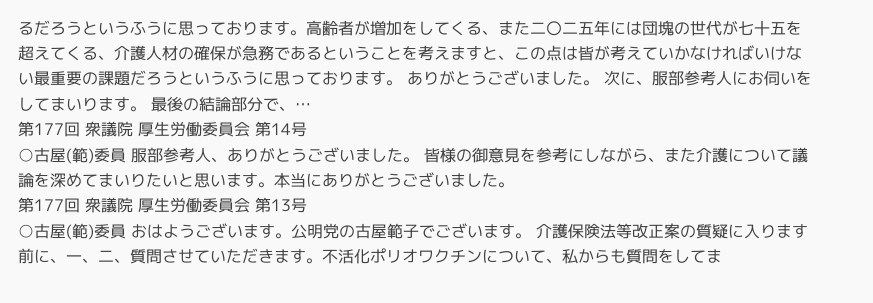るだろうというふうに思っております。高齢者が増加をしてくる、また二〇二五年には団塊の世代が七十五を超えてくる、介護人材の確保が急務であるということを考えますと、この点は皆が考えていかなければいけない最重要の課題だろうというふうに思っております。 ありがとうございました。 次に、服部参考人にお伺いをしてまいります。 最後の結論部分で、…
第177回 衆議院 厚生労働委員会 第14号
○古屋(範)委員 服部参考人、ありがとうございました。 皆様の御意見を参考にしながら、また介護について議論を深めてまいりたいと思います。本当にありがとうございました。
第177回 衆議院 厚生労働委員会 第13号
○古屋(範)委員 おはようございます。公明党の古屋範子でございます。 介護保険法等改正案の質疑に入ります前に、一、二、質問させていただきます。不活化ポリオワクチンについて、私からも質問をしてま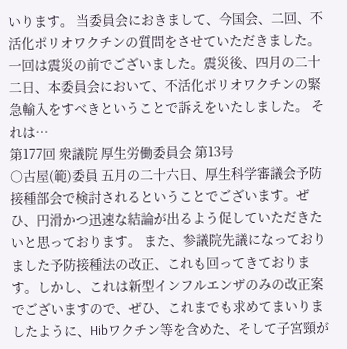いります。 当委員会におきまして、今国会、二回、不活化ポリオワクチンの質問をさせていただきました。一回は震災の前でございました。震災後、四月の二十二日、本委員会において、不活化ポリオワクチンの緊急輸入をすべきということで訴えをいたしました。 それは…
第177回 衆議院 厚生労働委員会 第13号
○古屋(範)委員 五月の二十六日、厚生科学審議会予防接種部会で検討されるということでございます。ぜひ、円滑かつ迅速な結論が出るよう促していただきたいと思っております。 また、参議院先議になっておりました予防接種法の改正、これも回ってきております。しかし、これは新型インフルエンザのみの改正案でございますので、ぜひ、これまでも求めてまいりましたように、Hibワクチン等を含めた、そして子宮頸が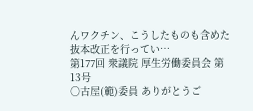んワクチン、こうしたものも含めた抜本改正を行ってい…
第177回 衆議院 厚生労働委員会 第13号
○古屋(範)委員 ありがとうご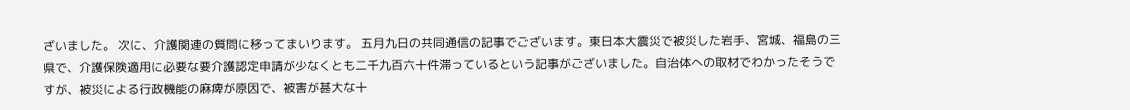ざいました。 次に、介護関連の質問に移ってまいります。 五月九日の共同通信の記事でございます。東日本大震災で被災した岩手、宮城、福島の三県で、介護保険適用に必要な要介護認定申請が少なくとも二千九百六十件滞っているという記事がございました。自治体への取材でわかったそうですが、被災による行政機能の麻痺が原因で、被害が甚大な十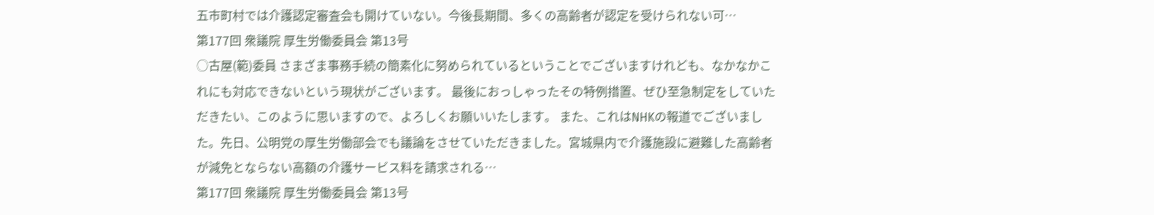五市町村では介護認定審査会も開けていない。今後長期間、多くの高齢者が認定を受けられない可…
第177回 衆議院 厚生労働委員会 第13号
○古屋(範)委員 さまざま事務手続の簡素化に努められているということでございますけれども、なかなかこれにも対応できないという現状がございます。 最後におっしゃったその特例措置、ぜひ至急制定をしていただきたい、このように思いますので、よろしくお願いいたします。 また、これはNHKの報道でございました。先日、公明党の厚生労働部会でも議論をさせていただきました。宮城県内で介護施設に避難した高齢者が減免とならない高額の介護サービス料を請求される…
第177回 衆議院 厚生労働委員会 第13号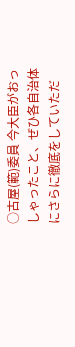○古屋(範)委員 今大臣がおっしゃったこと、ぜひ各自治体にさらに徹底をしていただ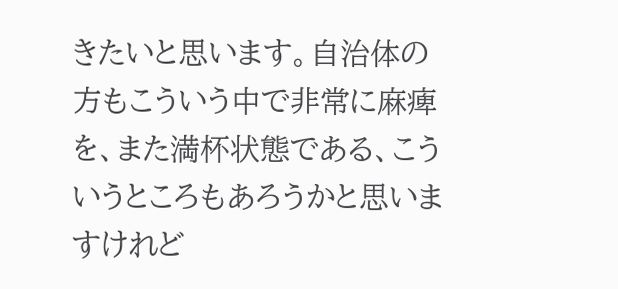きたいと思います。自治体の方もこういう中で非常に麻痺を、また満杯状態である、こういうところもあろうかと思いますけれど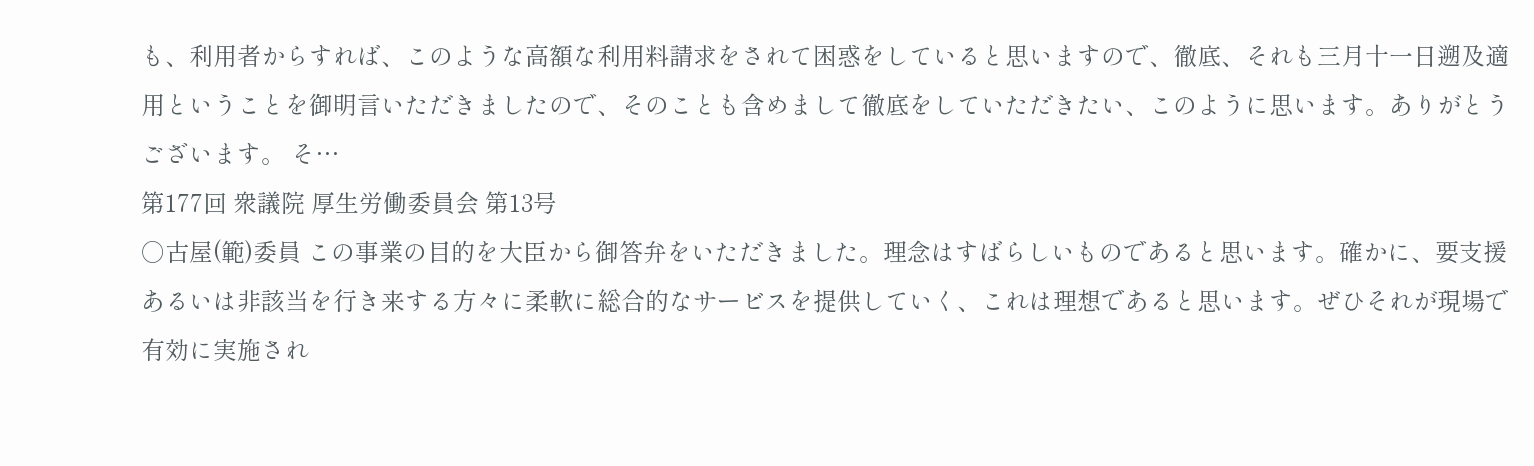も、利用者からすれば、このような高額な利用料請求をされて困惑をしていると思いますので、徹底、それも三月十一日遡及適用ということを御明言いただきましたので、そのことも含めまして徹底をしていただきたい、このように思います。ありがとうございます。 そ…
第177回 衆議院 厚生労働委員会 第13号
○古屋(範)委員 この事業の目的を大臣から御答弁をいただきました。理念はすばらしいものであると思います。確かに、要支援あるいは非該当を行き来する方々に柔軟に総合的なサービスを提供していく、これは理想であると思います。ぜひそれが現場で有効に実施され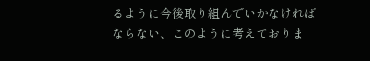るように今後取り組んでいかなければならない、このように考えておりま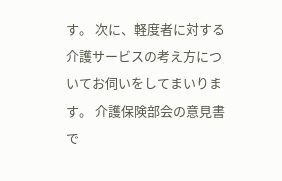す。 次に、軽度者に対する介護サービスの考え方についてお伺いをしてまいります。 介護保険部会の意見書で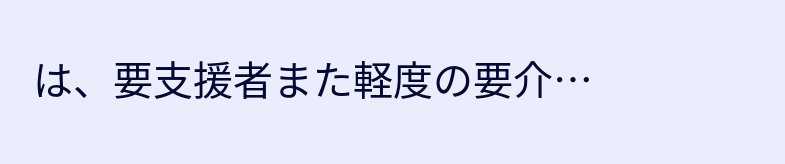は、要支援者また軽度の要介…